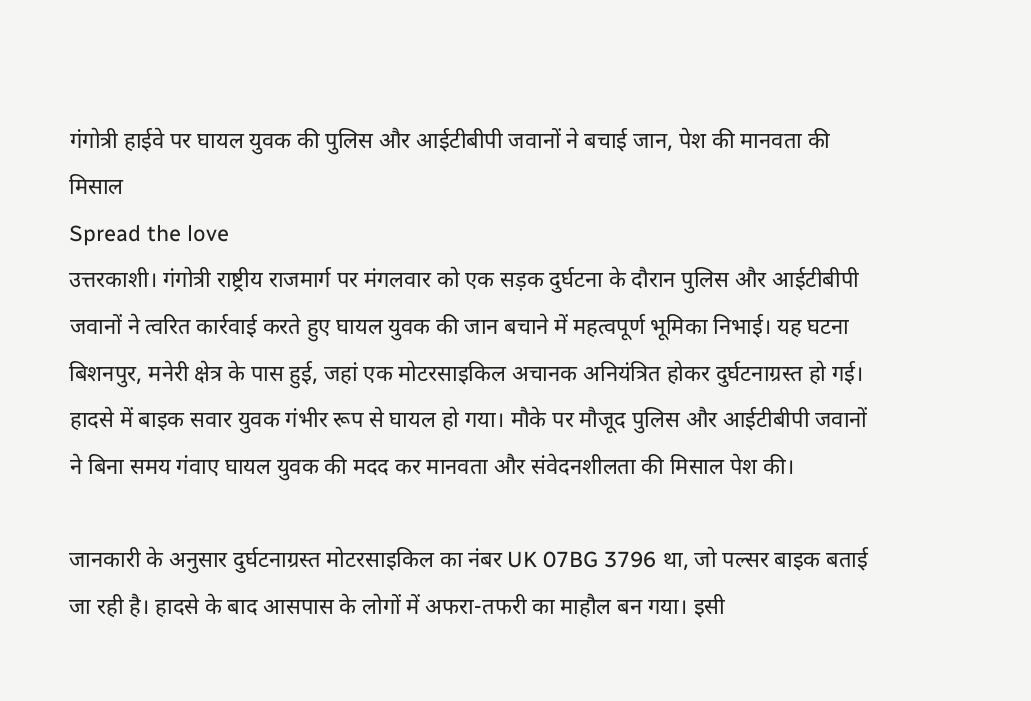गंगोत्री हाईवे पर घायल युवक की पुलिस और आईटीबीपी जवानों ने बचाई जान, पेश की मानवता की मिसाल
Spread the love
उत्तरकाशी। गंगोत्री राष्ट्रीय राजमार्ग पर मंगलवार को एक सड़क दुर्घटना के दौरान पुलिस और आईटीबीपी जवानों ने त्वरित कार्रवाई करते हुए घायल युवक की जान बचाने में महत्वपूर्ण भूमिका निभाई। यह घटना बिशनपुर, मनेरी क्षेत्र के पास हुई, जहां एक मोटरसाइकिल अचानक अनियंत्रित होकर दुर्घटनाग्रस्त हो गई। हादसे में बाइक सवार युवक गंभीर रूप से घायल हो गया। मौके पर मौजूद पुलिस और आईटीबीपी जवानों ने बिना समय गंवाए घायल युवक की मदद कर मानवता और संवेदनशीलता की मिसाल पेश की।

जानकारी के अनुसार दुर्घटनाग्रस्त मोटरसाइकिल का नंबर UK 07BG 3796 था, जो पल्सर बाइक बताई जा रही है। हादसे के बाद आसपास के लोगों में अफरा-तफरी का माहौल बन गया। इसी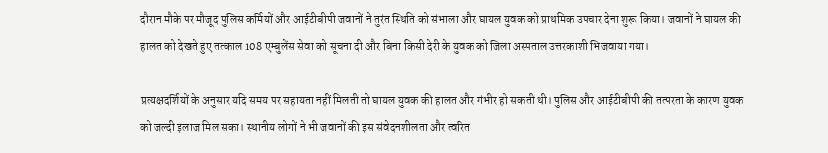दौरान मौके पर मौजूद पुलिस कर्मियों और आईटीबीपी जवानों ने तुरंत स्थिति को संभाला और घायल युवक को प्राथमिक उपचार देना शुरू किया। जवानों ने घायल की हालत को देखते हुए तत्काल 108 एम्बुलेंस सेवा को सूचना दी और बिना किसी देरी के युवक को जिला अस्पताल उत्तरकाशी भिजवाया गया।

प्रत्यक्षदर्शियों के अनुसार यदि समय पर सहायता नहीं मिलती तो घायल युवक की हालत और गंभीर हो सकती थी। पुलिस और आईटीबीपी की तत्परता के कारण युवक को जल्दी इलाज मिल सका। स्थानीय लोगों ने भी जवानों की इस संवेदनशीलता और त्वरित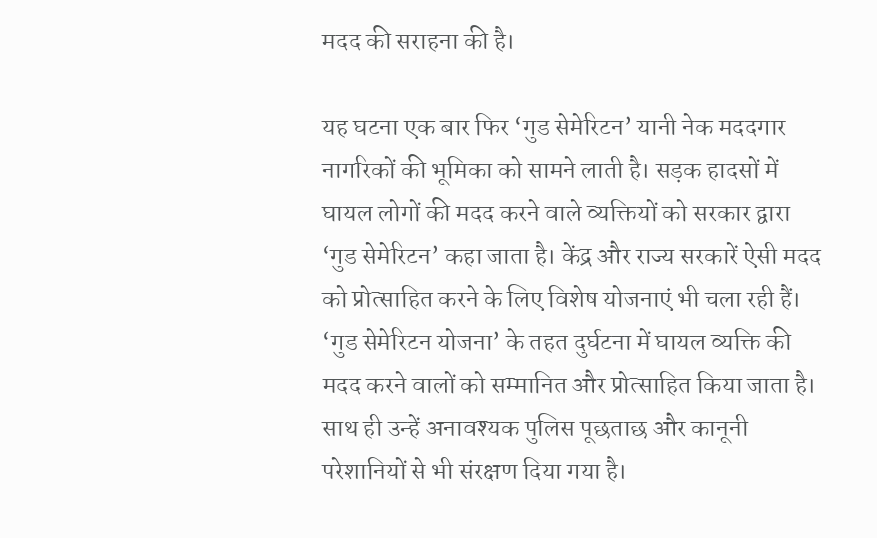मदद की सराहना की है।

यह घटना एक बार फिर ‘गुड सेमेरिटन’ यानी नेक मददगार नागरिकों की भूमिका को सामने लाती है। सड़क हादसों में घायल लोगों की मदद करने वाले व्यक्तियों को सरकार द्वारा ‘गुड सेमेरिटन’ कहा जाता है। केंद्र और राज्य सरकारें ऐसी मदद को प्रोत्साहित करने के लिए विशेष योजनाएं भी चला रही हैं। ‘गुड सेमेरिटन योजना’ के तहत दुर्घटना में घायल व्यक्ति की मदद करने वालों को सम्मानित और प्रोत्साहित किया जाता है। साथ ही उन्हें अनावश्यक पुलिस पूछताछ और कानूनी परेशानियों से भी संरक्षण दिया गया है।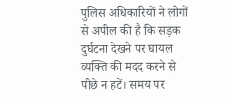पुलिस अधिकारियों ने लोगों से अपील की है कि सड़क दुर्घटना देखने पर घायल व्यक्ति की मदद करने से पीछे न हटें। समय पर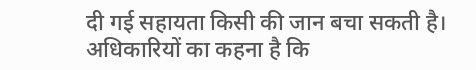दी गई सहायता किसी की जान बचा सकती है। अधिकारियों का कहना है कि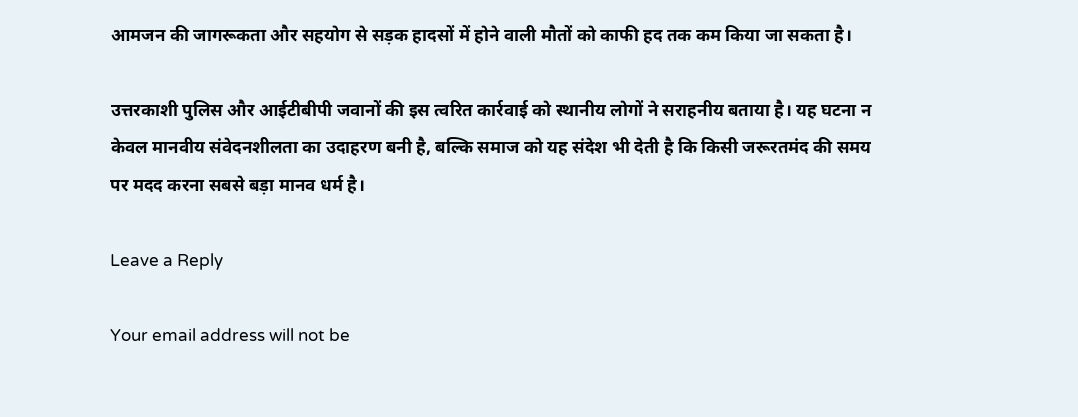आमजन की जागरूकता और सहयोग से सड़क हादसों में होने वाली मौतों को काफी हद तक कम किया जा सकता है।

उत्तरकाशी पुलिस और आईटीबीपी जवानों की इस त्वरित कार्रवाई को स्थानीय लोगों ने सराहनीय बताया है। यह घटना न केवल मानवीय संवेदनशीलता का उदाहरण बनी है, बल्कि समाज को यह संदेश भी देती है कि किसी जरूरतमंद की समय पर मदद करना सबसे बड़ा मानव धर्म है।

Leave a Reply

Your email address will not be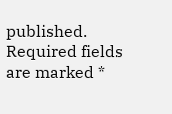published. Required fields are marked *